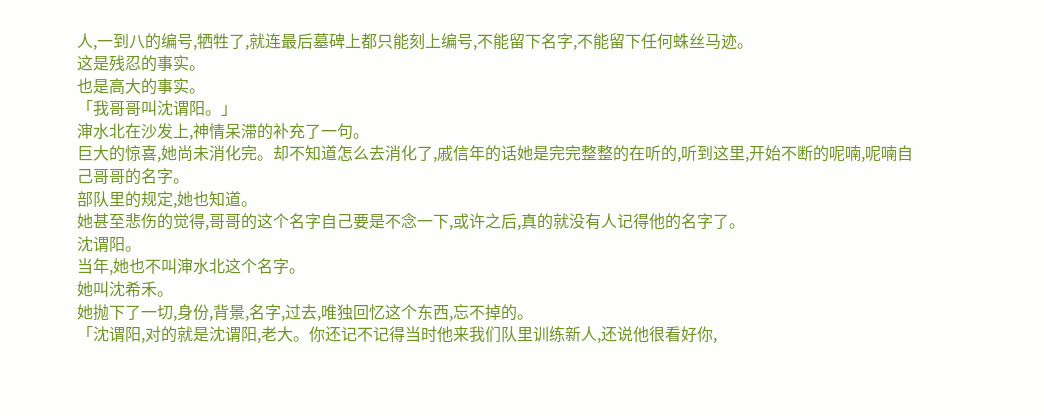人,一到八的编号,牺牲了,就连最后墓碑上都只能刻上编号,不能留下名字,不能留下任何蛛丝马迹。
这是残忍的事实。
也是高大的事实。
「我哥哥叫沈谓阳。」
渖水北在沙发上,神情呆滞的补充了一句。
巨大的惊喜,她尚未消化完。却不知道怎么去消化了,戚信年的话她是完完整整的在听的,听到这里,开始不断的呢喃,呢喃自己哥哥的名字。
部队里的规定,她也知道。
她甚至悲伤的觉得,哥哥的这个名字自己要是不念一下,或许之后,真的就没有人记得他的名字了。
沈谓阳。
当年,她也不叫渖水北这个名字。
她叫沈希禾。
她抛下了一切,身份,背景,名字,过去,唯独回忆这个东西,忘不掉的。
「沈谓阳,对的就是沈谓阳,老大。你还记不记得当时他来我们队里训练新人,还说他很看好你,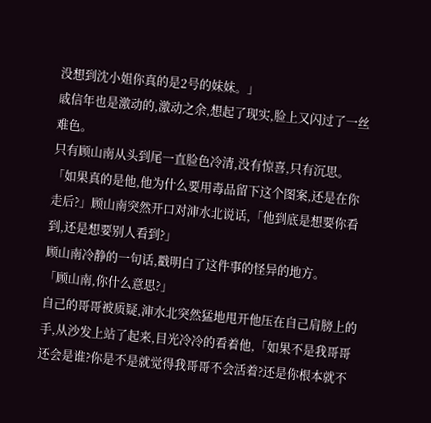没想到沈小姐你真的是2号的妹妹。」
戚信年也是激动的,激动之余,想起了现实,脸上又闪过了一丝难色。
只有顾山南从头到尾一直脸色冷清,没有惊喜,只有沉思。
「如果真的是他,他为什么要用毒品留下这个图案,还是在你走后?」顾山南突然开口对渖水北说话,「他到底是想要你看到,还是想要别人看到?」
顾山南冷静的一句话,戳明白了这件事的怪异的地方。
「顾山南,你什么意思?」
自己的哥哥被质疑,渖水北突然猛地甩开他压在自己肩膀上的手,从沙发上站了起来,目光冷冷的看着他,「如果不是我哥哥还会是谁?你是不是就觉得我哥哥不会活着?还是你根本就不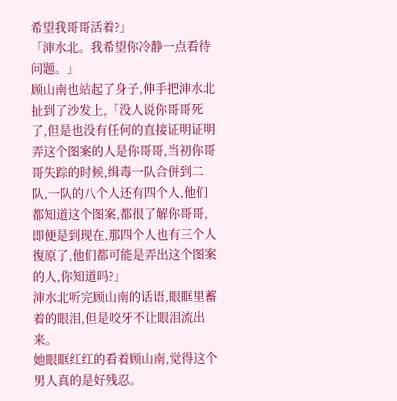希望我哥哥活着?」
「渖水北。我希望你冷静一点看待问题。」
顾山南也站起了身子,伸手把渖水北扯到了沙发上,「没人说你哥哥死了,但是也没有任何的直接证明证明弄这个图案的人是你哥哥,当初你哥哥失踪的时候,缉毒一队合併到二队,一队的八个人还有四个人,他们都知道这个图案,都很了解你哥哥,即便是到现在,那四个人也有三个人復原了,他们都可能是弄出这个图案的人,你知道吗?」
渖水北听完顾山南的话语,眼眶里蓄着的眼泪,但是咬牙不让眼泪流出来。
她眼眶红红的看着顾山南,觉得这个男人真的是好残忍。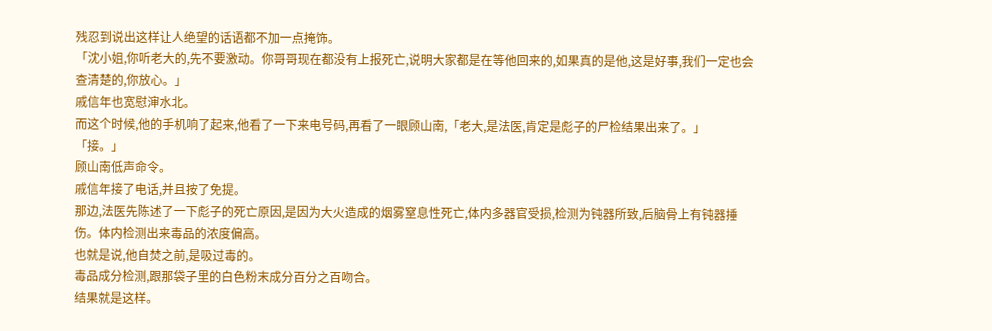残忍到说出这样让人绝望的话语都不加一点掩饰。
「沈小姐,你听老大的,先不要激动。你哥哥现在都没有上报死亡,说明大家都是在等他回来的,如果真的是他,这是好事,我们一定也会查清楚的,你放心。」
戚信年也宽慰渖水北。
而这个时候,他的手机响了起来,他看了一下来电号码,再看了一眼顾山南,「老大,是法医,肯定是彪子的尸检结果出来了。」
「接。」
顾山南低声命令。
戚信年接了电话,并且按了免提。
那边,法医先陈述了一下彪子的死亡原因,是因为大火造成的烟雾窒息性死亡,体内多器官受损,检测为钝器所致,后脑骨上有钝器捶伤。体内检测出来毒品的浓度偏高。
也就是说,他自焚之前,是吸过毒的。
毒品成分检测,跟那袋子里的白色粉末成分百分之百吻合。
结果就是这样。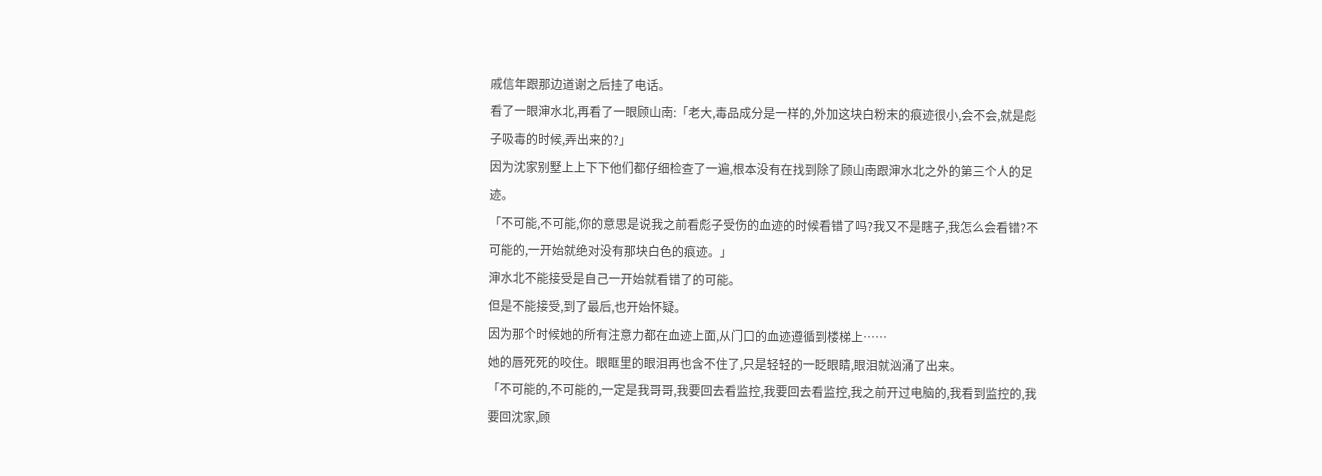戚信年跟那边道谢之后挂了电话。
看了一眼渖水北,再看了一眼顾山南:「老大,毒品成分是一样的,外加这块白粉末的痕迹很小,会不会,就是彪子吸毒的时候,弄出来的?」
因为沈家别墅上上下下他们都仔细检查了一遍,根本没有在找到除了顾山南跟渖水北之外的第三个人的足迹。
「不可能,不可能,你的意思是说我之前看彪子受伤的血迹的时候看错了吗?我又不是瞎子,我怎么会看错?不可能的,一开始就绝对没有那块白色的痕迹。」
渖水北不能接受是自己一开始就看错了的可能。
但是不能接受,到了最后,也开始怀疑。
因为那个时候她的所有注意力都在血迹上面,从门口的血迹遵循到楼梯上……
她的唇死死的咬住。眼眶里的眼泪再也含不住了,只是轻轻的一眨眼睛,眼泪就汹涌了出来。
「不可能的,不可能的,一定是我哥哥,我要回去看监控,我要回去看监控,我之前开过电脑的,我看到监控的,我要回沈家,顾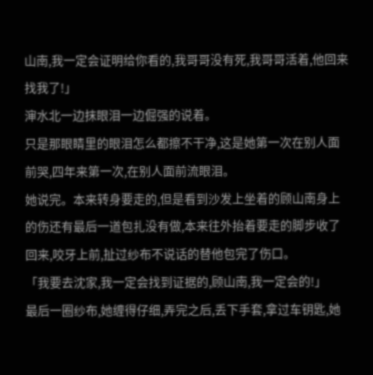山南,我一定会证明给你看的,我哥哥没有死,我哥哥活着,他回来找我了!」
渖水北一边抹眼泪一边倔强的说着。
只是那眼睛里的眼泪怎么都擦不干净,这是她第一次在别人面前哭,四年来第一次,在别人面前流眼泪。
她说完。本来转身要走的,但是看到沙发上坐着的顾山南身上的伤还有最后一道包扎没有做,本来往外抬着要走的脚步收了回来,咬牙上前,扯过纱布不说话的替他包完了伤口。
「我要去沈家,我一定会找到证据的,顾山南,我一定会的!」
最后一圈纱布,她缠得仔细,弄完之后,丢下手套,拿过车钥匙,她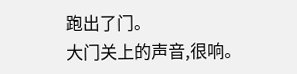跑出了门。
大门关上的声音,很响。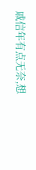戚信年有点无奈,想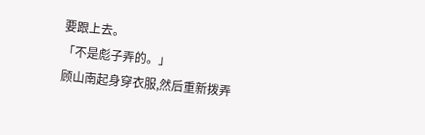要跟上去。
「不是彪子弄的。」
顾山南起身穿衣服,然后重新拨弄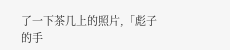了一下茶几上的照片,「彪子的手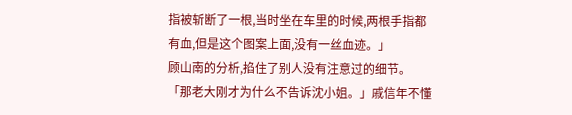指被斩断了一根,当时坐在车里的时候,两根手指都有血,但是这个图案上面,没有一丝血迹。」
顾山南的分析,掐住了别人没有注意过的细节。
「那老大刚才为什么不告诉沈小姐。」戚信年不懂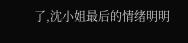了,沈小姐最后的情绪明明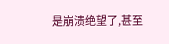是崩溃绝望了,甚至